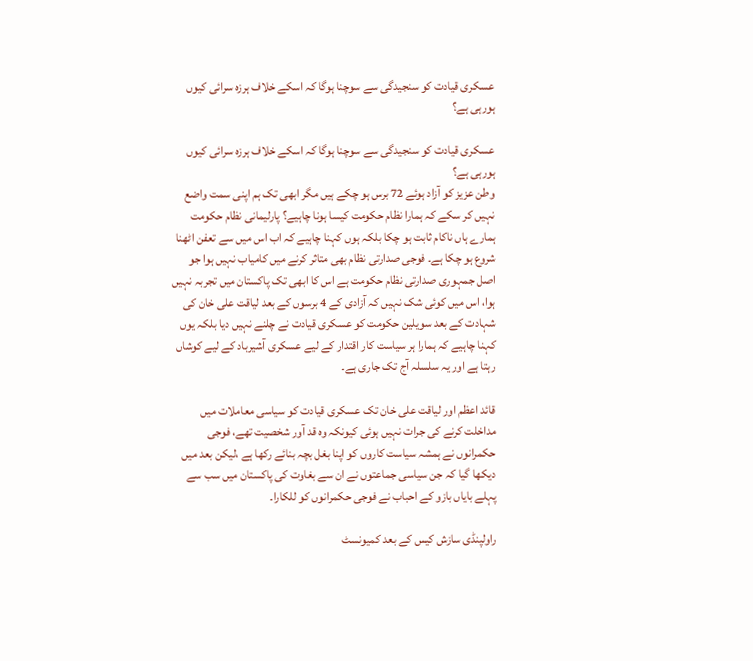عسکری قیادت کو سنجیدگی سے سوچنا ہوگا کہ اسکے خلاف ہرزہ سرائی کیوں ہورہی ہے؟

عسکری قیادت کو سنجیدگی سے سوچنا ہوگا کہ اسکے خلاف ہرزہ سرائی کیوں ہورہی ہے؟
وطن عزیز کو آزاد ہوئے 72 برس ہو چکے ہیں مگر ابھی تک ہم اپنی سمت واضع نہیں کر سکے کہ ہمارا نظام حکومت کیسا ہونا چاہیے؟ پارلیمانی نظام حکومت ہمارے ہاں ناکام ثابت ہو چکا بلکہ ہوں کہنا چاہیے کہ اب اس میں سے تعفن اٹھنا شروع ہو چکا ہے۔ فوجی صدارتی نظام بھی متاثر کرنے میں کامیاب نہیں ہوا جو اصل جمہوری صدارتی نظام حکومت ہے اس کا ابھی تک پاکستان میں تجربہ نہیں ہوا، اس میں کوئی شک نہیں کہ آزادی کے 4 برسوں کے بعد لیاقت علی خان کی شہادت کے بعد سویلین حکومت کو عسکری قیادت نے چلنے نہیں دیا بلکہ یوں کہنا چاہیے کہ ہمارا ہر سیاست کار اقتدار کے لیے عسکری آشیرباد کے لیے کوشاں رہتا ہے اور یہ سلسلہ آج تک جاری ہے۔

قائد اعظم اور لیاقت علی خان تک عسکری قیادت کو سیاسی معاملات میں مداخلت کرنے کی جرات نہیں ہوئی کیونکہ وہ قد آور شخصیت تھے، فوجی حکمرانوں نے ہمشہ سیاست کاروں کو اپنا بغل بچہ بنائے رکھا ہے ،لیکن بعد میں دیکھا گیا کہ جن سیاسی جماعتوں نے ان سے بغاوت کی پاکستان میں سب سے پہلے بایاں بازو کے احباب نے فوجی حکمرانوں کو للکارا۔

راولپنڈی سازش کیس کے بعد کمیونسٹ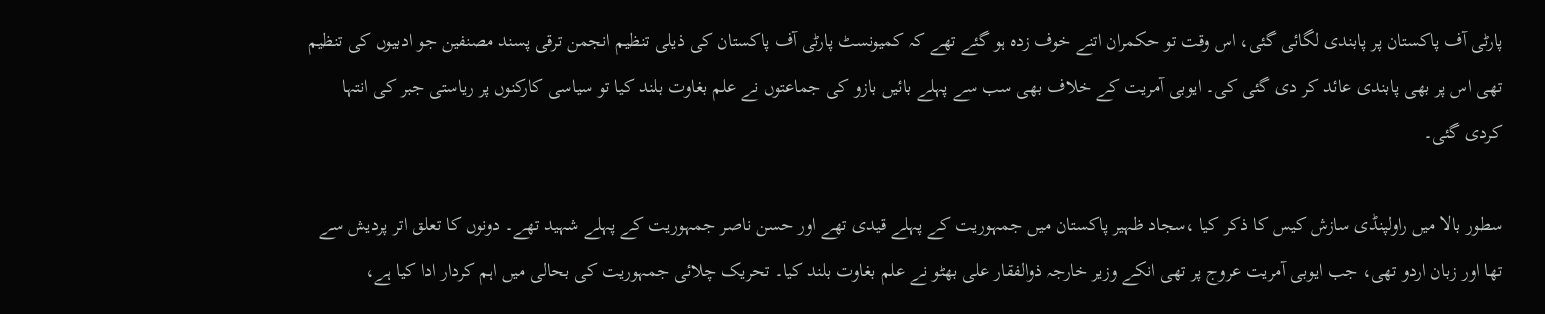پارٹی آف پاکستان پر پابندی لگائی گئی، اس وقت تو حکمران اتنے خوف زدہ ہو گئے تھے کہ کمیونسٹ پارٹی آف پاکستان کی ذیلی تنظیم انجمن ترقی پسند مصنفین جو ادبیوں کی تنظیم تھی اس پر بھی پابندی عائد کر دی گئی کی۔ ایوبی آمریت کے خلاف بھی سب سے پہلے بائیں بازو کی جماعتوں نے علم بغاوت بلند کیا تو سیاسی کارکنوں پر ریاستی جبر کی انتہا کردی گئی۔

سطور بالا میں راولپنڈی سازش کیس کا ذکر کیا ،سجاد ظہیر پاکستان میں جمہوریت کے پہلے قیدی تھے اور حسن ناصر جمہوریت کے پہلے شہید تھے۔ دونوں کا تعلق اتر پردیش سے تھا اور زبان اردو تھی، جب ایوبی آمریت عروج پر تھی انکے وزیر خارجہ ذوالفقار علی بھٹو نے علم بغاوت بلند کیا۔ تحریک چلائی جمہوریت کی بحالی میں اہم کردار ادا کیا ہے،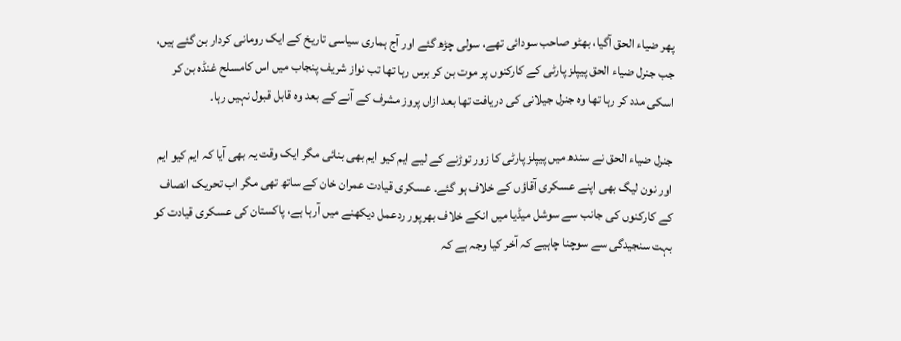پھر ضیاء الحق آگیا، بھٹو صاحب سودائی تھے، سولی چڑھ گئے اور آج ہماری سیاسی تاریخ کے ایک رومانی کردار بن گئے ہیں، جب جنرل ضیاء الحق پیپلز پارٹی کے کارکنوں پر موت بن کر برس رہا تھا تب نواز شریف پنجاب میں اس کامسلح غنڈہ بن کر اسکی مدد کر رہا تھا وہ جنرل جیلانی کی دریافت تھا بعد ازاں پروز مشرف کے آنے کے بعد وہ قابل قبول نہیں رہا۔

جنرل ضیاء الحق نے سندھ میں پیپلز پارٹی کا زور توڑنے کے لیے ایم کیو ایم بھی بنائی مگر ایک وقت یہ بھی آیا کہ ایم کیو ایم اور نون لیگ بھی اپنے عسکری آقاؤں کے خلاف ہو گئے۔ عسکری قیادت عمران خان کے ساتھ تھی مگر اب تحریک انصاف کے کارکنوں کی جانب سے سوشل میڈیا میں انکے خلاف بھرپور ردعمل دیکھنے میں آرہا ہے، پاکستان کی عسکری قیادت کو بہت سنجیدگی سے سوچنا چاہیے کہ آخر کیا وجہ ہے کہ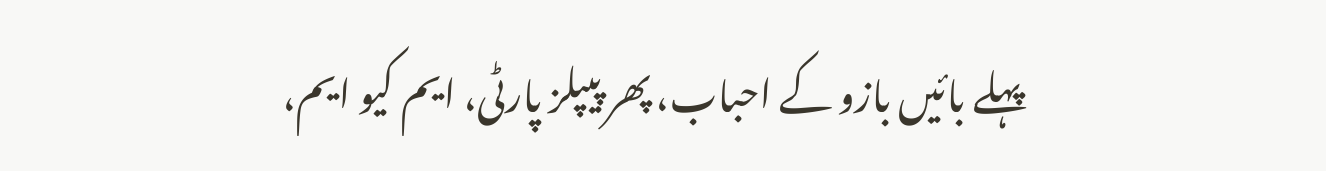پہلے بائیں بازو کے احباب، پھر پیپلز پارٹی، ایم کیو ایم،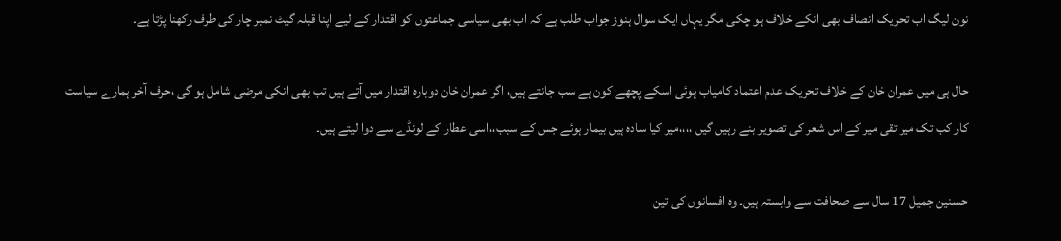نون لیگ اب تحریک انصاف بھی انکے خلاف ہو چکی مگر یہاں ایک سوال ہنوز جواب طلب ہے کہ اب بھی سیاسی جماعتوں کو اقتدار کے لیے اپنا قبلہ گیٹ نمبر چار کی طرف رکھنا پڑتا ہے۔

حال ہی میں عمران خان کے خلاف تحریک عدم اعتماد کامیاب ہوئی اسکے پچھے کون ہے سب جانتے ہیں، اگر عمران خان دوبارہ اقتدار میں آتے ہیں تب بھی انکی مرضی شامل ہو گی ،حرف آخر ہمارے سیاست کار کب تک میر تقی میر کے اس شعر کی تصویر بنے رہیں گیں ،،،،میر کیا سادہ ہیں بیمار ہوئے جس کے سبب،،اسی عطار کے لونڈے سے دوا لیتے ہیں۔

حسنین جمیل 17 سال سے صحافت سے وابستہ ہیں۔ وہ افسانوں کی تین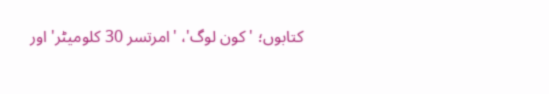کتابوں؛ 'کون لوگ'، 'امرتسر 30 کلومیٹر' اور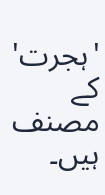'ہجرت' کے مصنف ہیں۔